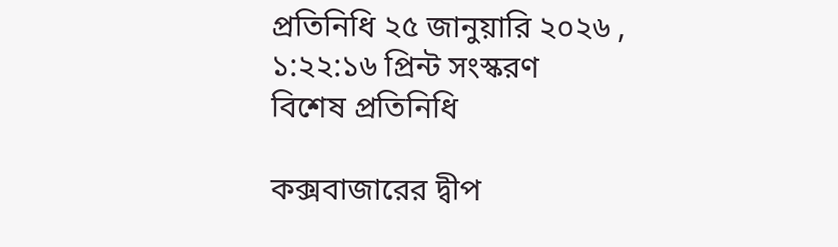প্রতিনিধি ২৫ জানুয়ারি ২০২৬ , ১:২২:১৬ প্রিন্ট সংস্করণ
বিশেষ প্রতিনিধি

কক্সবাজারের দ্বীপ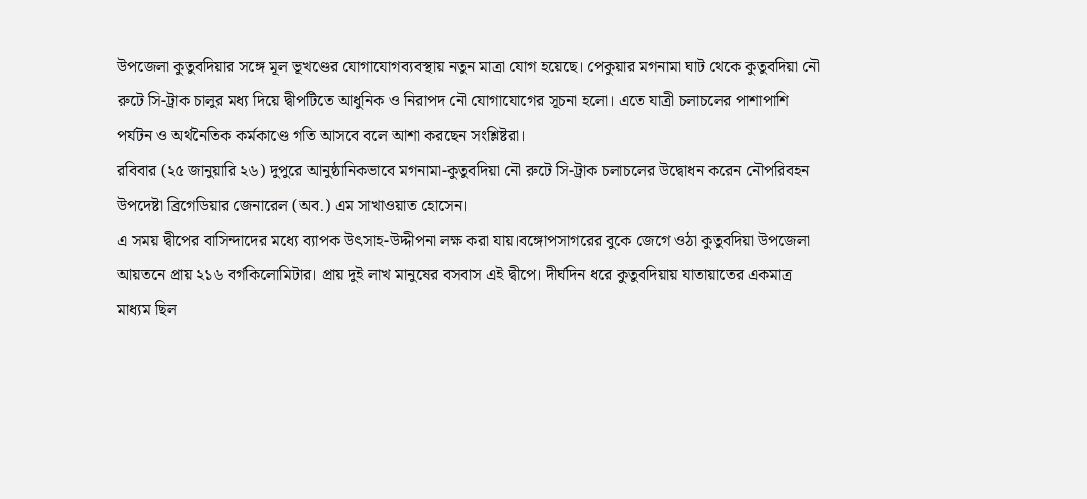উপজেলা কুতুবদিয়ার সঙ্গে মূল ভূখণ্ডের যোগাযোগব্যবস্থায় নতুন মাত্রা যোগ হয়েছে। পেকুয়ার মগনামা ঘাট থেকে কুতুবদিয়া নৌ রুটে সি-ট্রাক চালুর মধ্য দিয়ে দ্বীপটিতে আধুনিক ও নিরাপদ নৌ যোগাযোগের সূচনা হলো। এতে যাত্রী চলাচলের পাশাপাশি পর্যটন ও অর্থনৈতিক কর্মকাণ্ডে গতি আসবে বলে আশা করছেন সংশ্লিষ্টরা।
রবিবার (২৫ জানুয়ারি ২৬) দুপুরে আনুষ্ঠানিকভাবে মগনামা-কুতুবদিয়া নৌ রুটে সি-ট্রাক চলাচলের উদ্বোধন করেন নৌপরিবহন উপদেষ্টা ব্রিগেডিয়ার জেনারেল (অব.) এম সাখাওয়াত হোসেন।
এ সময় দ্বীপের বাসিন্দাদের মধ্যে ব্যাপক উৎসাহ-উদ্দীপনা লক্ষ করা যায়।বঙ্গোপসাগরের বুকে জেগে ওঠা কুতুবদিয়া উপজেলা আয়তনে প্রায় ২১৬ বর্গকিলোমিটার। প্রায় দুই লাখ মানুষের বসবাস এই দ্বীপে। দীর্ঘদিন ধরে কুতুবদিয়ায় যাতায়াতের একমাত্র মাধ্যম ছিল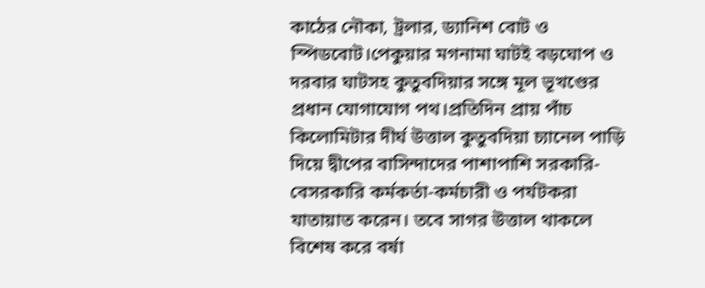কাঠের নৌকা, ট্রলার, ড্যানিশ বোট ও স্পিডবোট।পেকুয়ার মগনামা ঘাটই বড়ঘোপ ও দরবার ঘাটসহ কুতুবদিয়ার সঙ্গে মূল ভূখণ্ডের প্রধান যোগাযোগ পথ।প্রতিদিন প্রায় পাঁচ কিলোমিটার দীর্ঘ উত্তাল কুতুবদিয়া চ্যানেল পাড়ি দিয়ে দ্বীপের বাসিন্দাদের পাশাপাশি সরকারি-বেসরকারি কর্মকর্তা-কর্মচারী ও পর্যটকরা যাতায়াত করেন। তবে সাগর উত্তাল থাকলে বিশেষ করে বর্ষা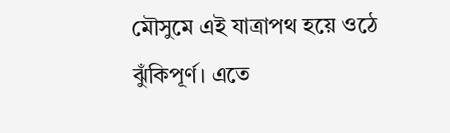মৌসুমে এই যাত্রাপথ হয়ে ওঠে ঝুঁকিপূর্ণ। এতে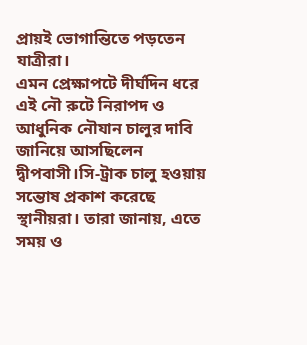প্রায়ই ভোগান্তিতে পড়তেন যাত্রীরা।
এমন প্রেক্ষাপটে দীর্ঘদিন ধরে এই নৌ রুটে নিরাপদ ও আধুনিক নৌযান চালুর দাবি জানিয়ে আসছিলেন দ্বীপবাসী।সি-ট্রাক চালু হওয়ায় সন্তোষ প্রকাশ করেছে স্থানীয়রা। তারা জানায়, এতে সময় ও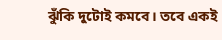ঝুঁকি দুটোই কমবে। তবে একই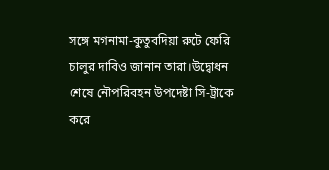সঙ্গে মগনামা-কুতুবদিয়া রুটে ফেরি চালুর দাবিও জানান তারা।উদ্বোধন শেষে নৌপরিবহন উপদেষ্টা সি-ট্রাকে করে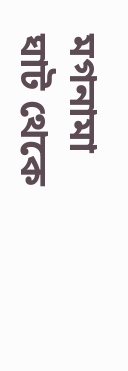মগনামা ঘাট থেকে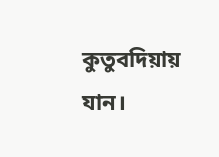কুতুবদিয়ায় যান।